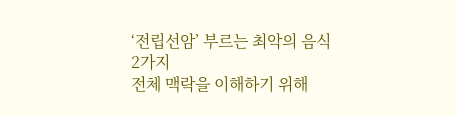‘전립선암’ 부르는 최악의 음식 2가지
전체 맥락을 이해하기 위해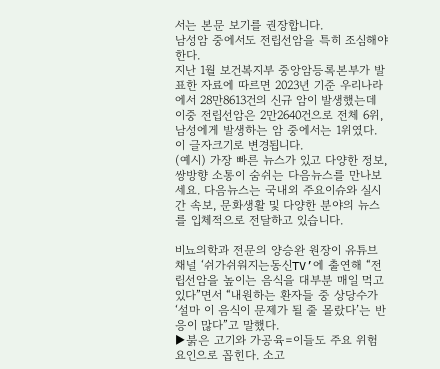서는 본문 보기를 권장합니다.
남성암 중에서도 전립선암을 특히 조심해야 한다.
지난 1월 보건복지부 중앙암등록본부가 발표한 자료에 따르면 2023년 기준 우리나라에서 28만8613건의 신규 암이 발생했는데 이중 전립선암은 2만2640건으로 전체 6위, 남성에게 발생하는 암 중에서는 1위였다.
이 글자크기로 변경됩니다.
(예시) 가장 빠른 뉴스가 있고 다양한 정보, 쌍방향 소통이 숨쉬는 다음뉴스를 만나보세요. 다음뉴스는 국내외 주요이슈와 실시간 속보, 문화생활 및 다양한 분야의 뉴스를 입체적으로 전달하고 있습니다.

비뇨의학과 전문의 양승완 원장이 유튜브 채널 ‘쉬가쉬워지는동신TV’에 출연해 “전립선암을 높이는 음식을 대부분 매일 먹고 있다”면서 “내원하는 환자들 중 상당수가 ‘설마 이 음식이 문제가 될 줄 몰랐다’는 반응이 많다”고 말했다.
▶붉은 고기와 가공육=이들도 주요 위험 요인으로 꼽힌다. 소고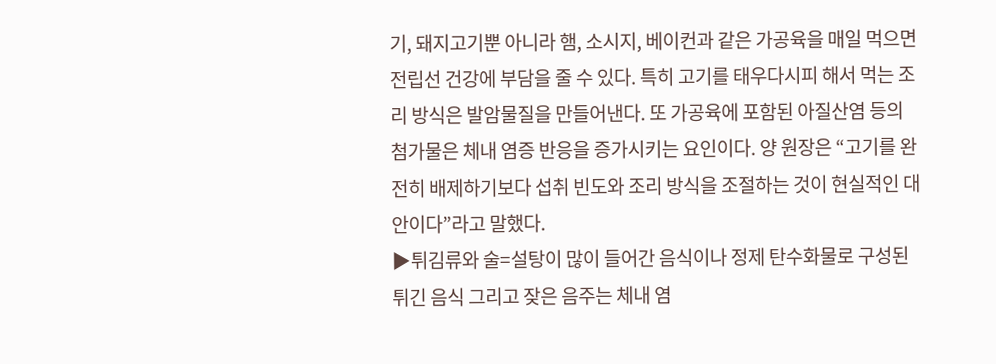기, 돼지고기뿐 아니라 햄, 소시지, 베이컨과 같은 가공육을 매일 먹으면 전립선 건강에 부담을 줄 수 있다. 특히 고기를 태우다시피 해서 먹는 조리 방식은 발암물질을 만들어낸다. 또 가공육에 포함된 아질산염 등의 첨가물은 체내 염증 반응을 증가시키는 요인이다. 양 원장은 “고기를 완전히 배제하기보다 섭취 빈도와 조리 방식을 조절하는 것이 현실적인 대안이다”라고 말했다.
▶튀김류와 술=설탕이 많이 들어간 음식이나 정제 탄수화물로 구성된 튀긴 음식 그리고 잦은 음주는 체내 염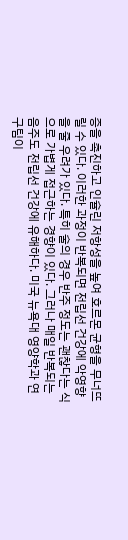증을 촉진하고 인슐린 저항성을 높여 호르몬 균형을 무너뜨릴 수 있다. 이러한 과정이 반복되면 전립선 건강에 악영향을 줄 우려가 있다. 특히 술의 경우 반주 정도는 괜찮다는 식으로 가볍게 접근하는 경향이 있다. 그러나 매일 반복되는 음주도 전립선 건강에 유해하다. 미국 뉴욕대 영양학과 연구팀이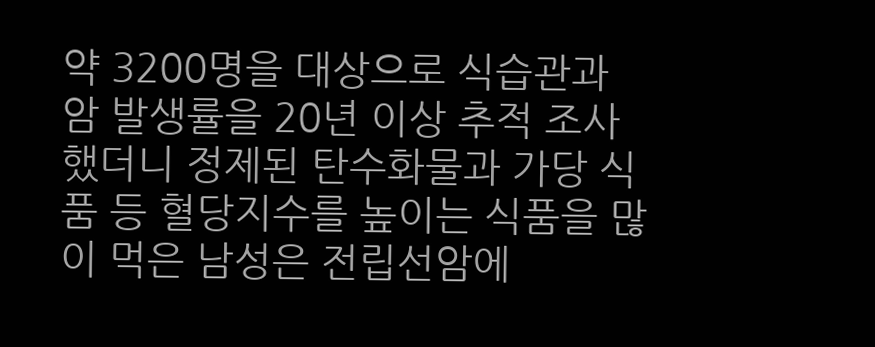약 3200명을 대상으로 식습관과 암 발생률을 20년 이상 추적 조사했더니 정제된 탄수화물과 가당 식품 등 혈당지수를 높이는 식품을 많이 먹은 남성은 전립선암에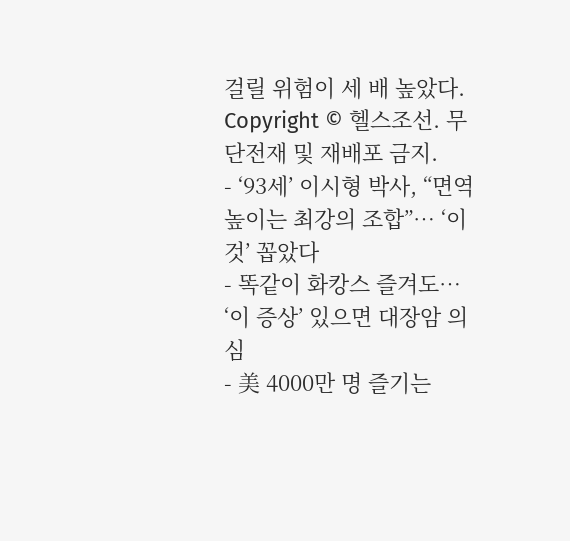걸릴 위험이 세 배 높았다.
Copyright © 헬스조선. 무단전재 및 재배포 금지.
- ‘93세’ 이시형 박사, “면역 높이는 최강의 조합”… ‘이것’ 꼽았다
- 똑같이 화캉스 즐겨도… ‘이 증상’ 있으면 대장암 의심
- 美 4000만 명 즐기는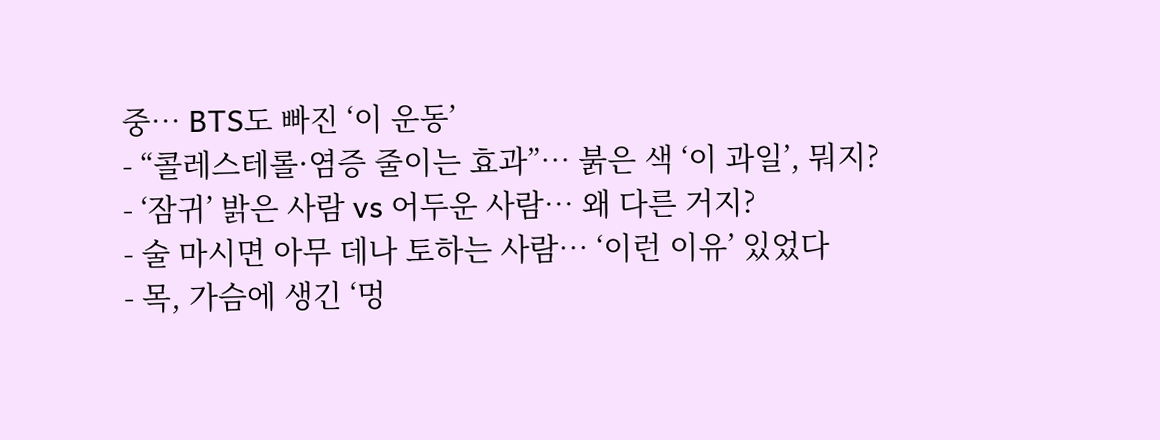중… BTS도 빠진 ‘이 운동’
- “콜레스테롤·염증 줄이는 효과”… 붉은 색 ‘이 과일’, 뭐지?
- ‘잠귀’ 밝은 사람 vs 어두운 사람… 왜 다른 거지?
- 술 마시면 아무 데나 토하는 사람… ‘이런 이유’ 있었다
- 목, 가슴에 생긴 ‘멍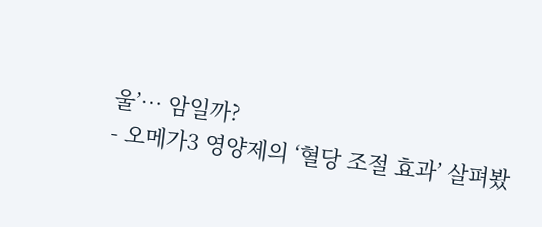울’… 암일까?
- 오메가3 영양제의 ‘혈당 조절 효과’ 살펴봤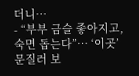더니…
- “부부 금슬 좋아지고, 숙면 돕는다”… ‘이곳’ 문질러 보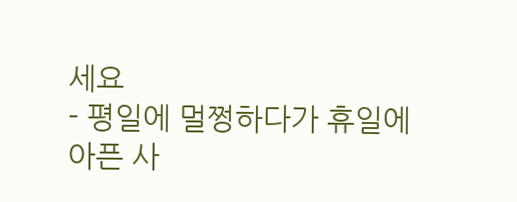세요
- 평일에 멀쩡하다가 휴일에 아픈 사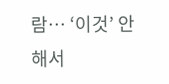람… ‘이것’ 안 해서